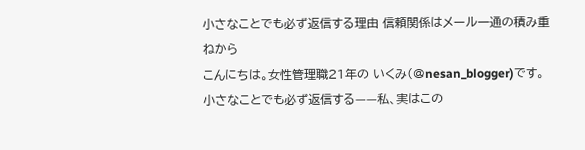小さなことでも必ず返信する理由 信頼関係はメール一通の積み重ねから
こんにちは。女性管理職21年の いくみ(@nesan_blogger)です。
小さなことでも必ず返信する——私、実はこの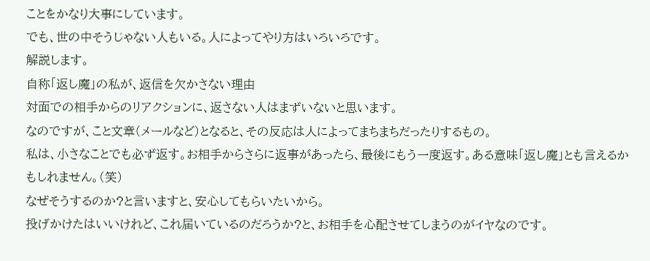ことをかなり大事にしています。
でも、世の中そうじゃない人もいる。人によってやり方はいろいろです。
解説します。
自称「返し魔」の私が、返信を欠かさない理由
対面での相手からのリアクションに、返さない人はまずいないと思います。
なのですが、こと文章(メールなど)となると、その反応は人によってまちまちだったりするもの。
私は、小さなことでも必ず返す。お相手からさらに返事があったら、最後にもう一度返す。ある意味「返し魔」とも言えるかもしれません。(笑)
なぜそうするのか?と言いますと、安心してもらいたいから。
投げかけたはいいけれど、これ届いているのだろうか?と、お相手を心配させてしまうのがイヤなのです。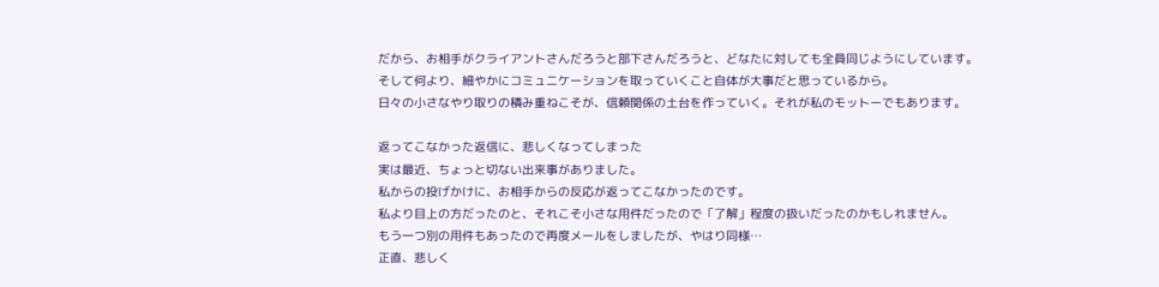だから、お相手がクライアントさんだろうと部下さんだろうと、どなたに対しても全員同じようにしています。
そして何より、細やかにコミュニケーションを取っていくこと自体が大事だと思っているから。
日々の小さなやり取りの積み重ねこそが、信頼関係の土台を作っていく。それが私のモットーでもあります。

返ってこなかった返信に、悲しくなってしまった
実は最近、ちょっと切ない出来事がありました。
私からの投げかけに、お相手からの反応が返ってこなかったのです。
私より目上の方だったのと、それこそ小さな用件だったので「了解」程度の扱いだったのかもしれません。
もう一つ別の用件もあったので再度メールをしましたが、やはり同様…
正直、悲しく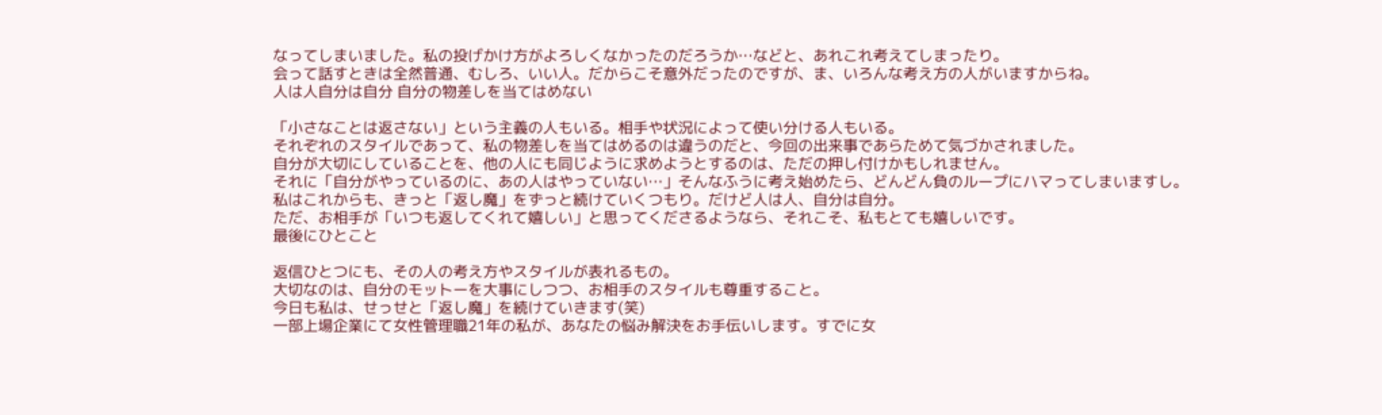なってしまいました。私の投げかけ方がよろしくなかったのだろうか…などと、あれこれ考えてしまったり。
会って話すときは全然普通、むしろ、いい人。だからこそ意外だったのですが、ま、いろんな考え方の人がいますからね。
人は人自分は自分 自分の物差しを当てはめない

「小さなことは返さない」という主義の人もいる。相手や状況によって使い分ける人もいる。
それぞれのスタイルであって、私の物差しを当てはめるのは違うのだと、今回の出来事であらためて気づかされました。
自分が大切にしていることを、他の人にも同じように求めようとするのは、ただの押し付けかもしれません。
それに「自分がやっているのに、あの人はやっていない…」そんなふうに考え始めたら、どんどん負のループにハマってしまいますし。
私はこれからも、きっと「返し魔」をずっと続けていくつもり。だけど人は人、自分は自分。
ただ、お相手が「いつも返してくれて嬉しい」と思ってくださるようなら、それこそ、私もとても嬉しいです。
最後にひとこと

返信ひとつにも、その人の考え方やスタイルが表れるもの。
大切なのは、自分のモットーを大事にしつつ、お相手のスタイルも尊重すること。
今日も私は、せっせと「返し魔」を続けていきます(笑)
一部上場企業にて女性管理職21年の私が、あなたの悩み解決をお手伝いします。すでに女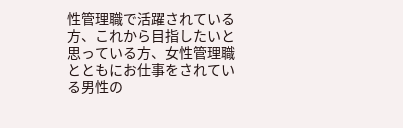性管理職で活躍されている方、これから目指したいと思っている方、女性管理職とともにお仕事をされている男性の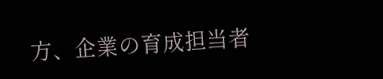方、企業の育成担当者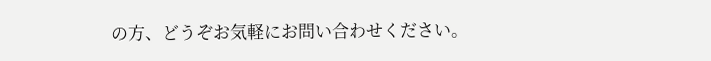の方、どうぞお気軽にお問い合わせください。